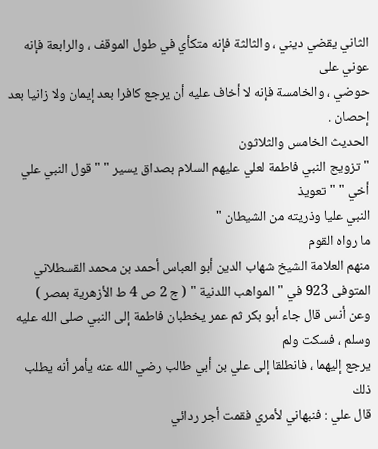الثاني يقضي ديني ، والثالثة فإنه متكأي في طول الموقف ، والرابعة فإنه عوني على
حوضي ، والخامسة فإنه لا أخاف عليه أن يرجع كافرا بعد إيمان ولا زانيا بعد إحصان .
الحديث الخامس والثلاثون
" تزويج النبي فاطمة لعلي عليهم السلام بصداق يسير " " قول النبي علي أخي " " تعويذ
النبي عليا وذريته من الشيطان "
ما رواه القوم
منهم العلامة الشيخ شهاب الدين أبو العباس أحمد بن محمد القسطلاني
المتوفى 923 في " المواهب اللدنية " ( ج 2 ص 4 ط الأزهرية بمصر )
وعن أنس قال جاء أبو بكر ثم عمر يخطبان فاطمة إلى النبي صلى الله عليه وسلم ، فسكت ولم
يرجع إليهما ، فانطلقا إلى علي بن أبي طالب رضي الله عنه يأمر أنه يطلب ذلك
قال علي : فنبهاني لأمري فقمت أجر ردائي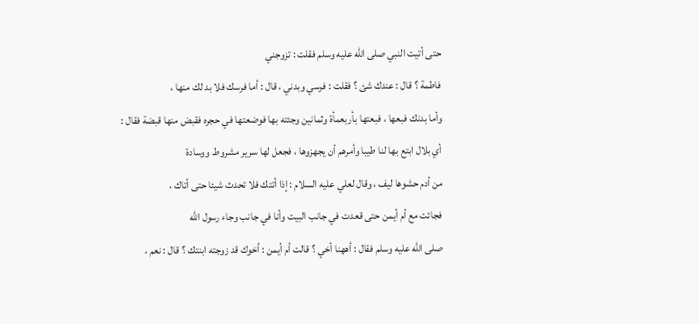حتى أتيت النبي صلى الله عليه وسلم فقلت : تزوجني
فاطمة ؟ قال : عندك شئ ؟ فقلت : فرسي وبدني ، قال : أما فرسك فلا بد لك منها ،
وأما بدنك فبعها ، فبعتها بأربعمأة وثمانين وجئته بها فوضعتها في حجره فقبض منها قبضة فقال :
أي بلال ابتع بها لنا طيبا وأمرهم أن يجهزوها ، فجعل لها سرير مشروط ووسادة
من أدم حشوها ليف ، وقال لعلي عليه السلام : إذا أتتك فلا تحدث شيئا حتى أتاك ،
فجائت مع أم أيمن حتى قعدت في جانب البيت وأنا في جانب وجاء رسول الله
صلى الله عليه وسلم فقال : أههنا أخي ؟ قالت أم أيمن : أخوك قد زوجته ابنتك ؟ قال : نعم ،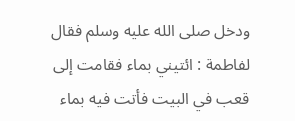ودخل صلى الله عليه وسلم فقال لفاطمة : ائتيني بماء فقامت إلى قعب في البيت فأتت فيه بماء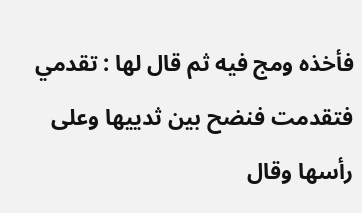فأخذه ومج فيه ثم قال لها : تقدمي فتقدمت فنضح بين ثدييها وعلى رأسها وقال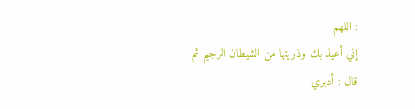: اللهم
إني أعيذ بك وذريتها من الشيطان الرجيم ثم قال : أدبري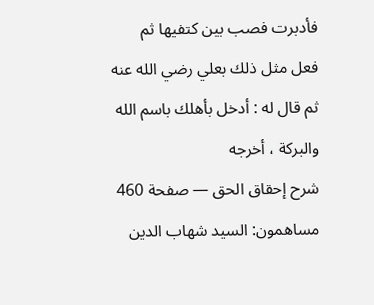فأدبرت فصب بين كتفيها ثم
فعل مثل ذلك بعلي رضي الله عنه ثم قال له : أدخل بأهلك باسم الله والبركة ، أخرجه
شرح إحقاق الحق — صفحة 460
مساهمون: السيد شهاب الدين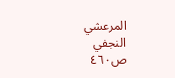المرعشي النجفي
ص٤٦٠